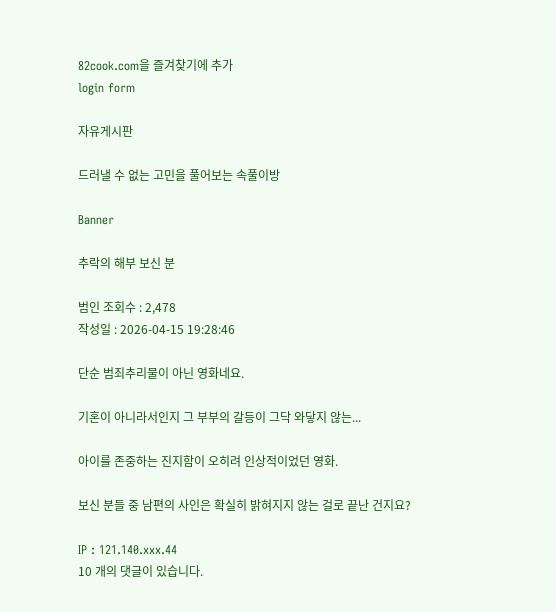82cook.com을 즐겨찾기에 추가
login form

자유게시판

드러낼 수 없는 고민을 풀어보는 속풀이방

Banner

추락의 해부 보신 분

범인 조회수 : 2,478
작성일 : 2026-04-15 19:28:46

단순 범죄추리물이 아닌 영화네요.

기혼이 아니라서인지 그 부부의 갈등이 그닥 와닿지 않는...

아이를 존중하는 진지함이 오히려 인상적이었던 영화.

보신 분들 중 남편의 사인은 확실히 밝혀지지 않는 걸로 끝난 건지요?

IP : 121.140.xxx.44
10 개의 댓글이 있습니다.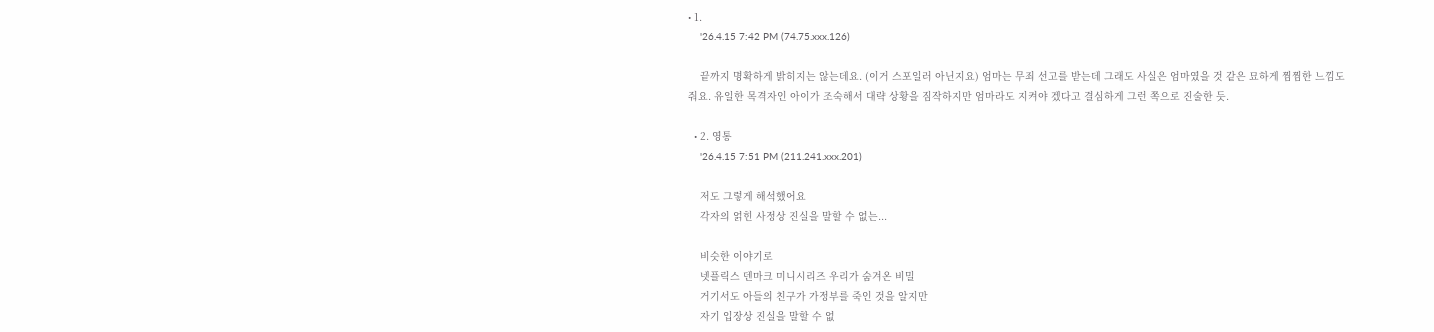• 1.
    '26.4.15 7:42 PM (74.75.xxx.126)

    끝까지 명확하게 밝히지는 않는데요. (이거 스포일러 아닌지요) 엄마는 무죄 선고를 받는데 그래도 사실은 엄마였을 것 같은 묘하게 찜찜한 느낌도 줘요. 유일한 목격자인 아이가 조숙해서 대략 상황을 짐작하지만 엄마라도 지켜야 겠다고 결심하게 그런 쪽으로 진술한 듯.

  • 2. 영통
    '26.4.15 7:51 PM (211.241.xxx.201)

    저도 그렇게 해석했어요
    각자의 얽힌 사정상 진실을 말할 수 없는...

    비슷한 이야기로
    넷플릭스 덴마크 미니시리즈 우리가 숨겨온 비밀
    거기서도 아들의 친구가 가정부를 죽인 것을 알지만
    자기 입장상 진실을 말할 수 없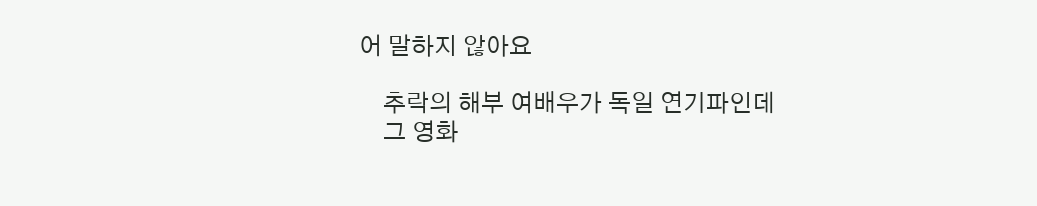어 말하지 않아요

    추락의 해부 여배우가 독일 연기파인데
    그 영화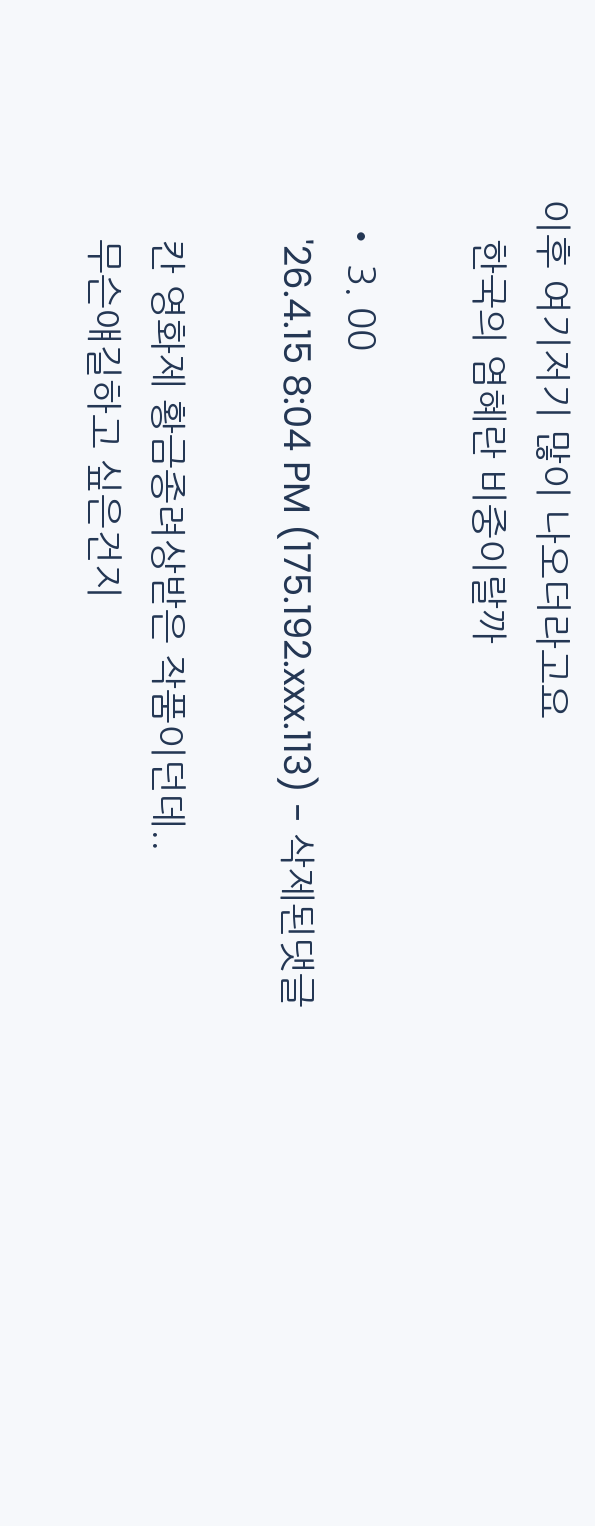이후 여기저기 많이 나오더라고요
    한국의 염혜란 비중이랄까

  • 3. 00
    '26.4.15 8:04 PM (175.192.xxx.113) - 삭제된댓글

    칸 영화제 황금종려상받은 작품이던데..
    무슨얘길하고 싶은건지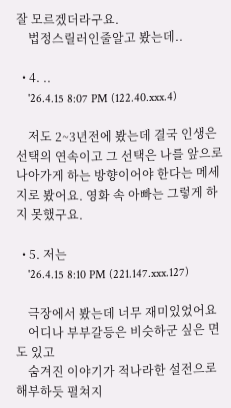잘 모르겠더라구요.
    법정스릴러인줄알고 봤는데..

  • 4. ..
    '26.4.15 8:07 PM (122.40.xxx.4)

    저도 2~3년전에 봤는데 결국 인생은 선택의 연속이고 그 선택은 나를 앞으로 나아가게 하는 방향이어야 한다는 메세지로 봤어요. 영화 속 아빠는 그렇게 하지 못했구요.

  • 5. 저는
    '26.4.15 8:10 PM (221.147.xxx.127)

    극장에서 봤는데 너무 재미있었어요
    어디나 부부갈등은 비슷하군 싶은 면도 있고
    숨겨진 이야기가 적나라한 설전으로 해부하듯 펼쳐지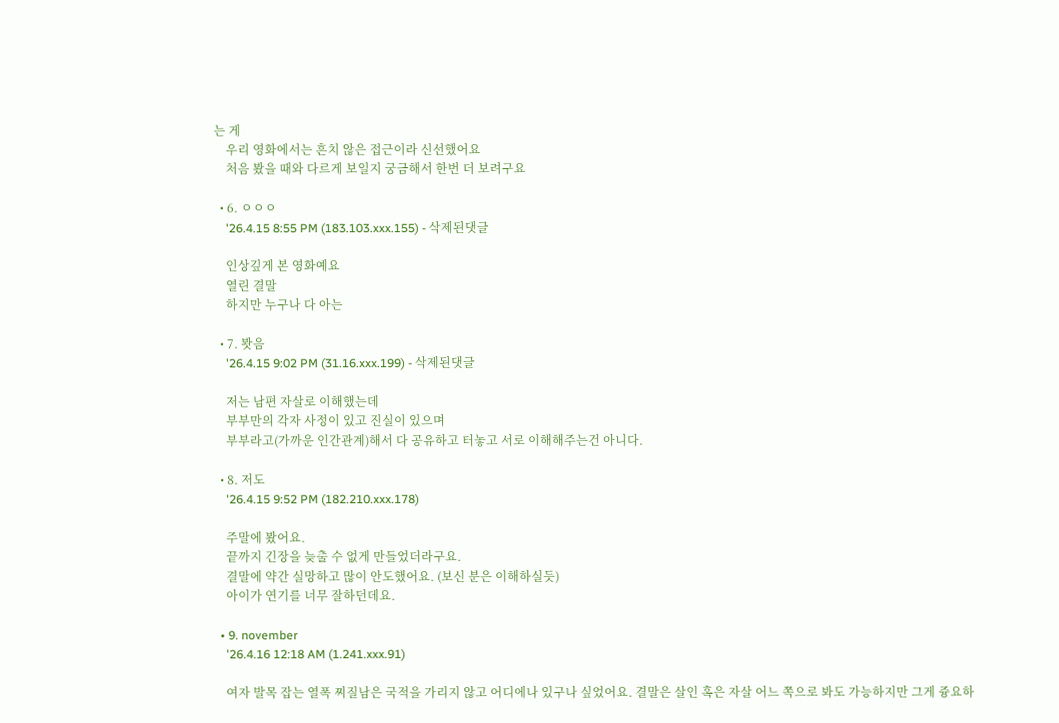는 게
    우리 영화에서는 흔치 않은 접근이라 신선했어요
    처음 봤을 때와 다르게 보일지 궁금해서 한번 더 보려구요

  • 6. ㅇㅇㅇ
    '26.4.15 8:55 PM (183.103.xxx.155) - 삭제된댓글

    인상깊게 본 영화예요
    열린 결말
    하지만 누구나 다 아는

  • 7. 봣음
    '26.4.15 9:02 PM (31.16.xxx.199) - 삭제된댓글

    저는 남편 자살로 이해했는데
    부부만의 각자 사정이 있고 진실이 있으며
    부부라고(가까운 인간관계)해서 다 공유하고 터놓고 서로 이해해주는건 아니다.

  • 8. 저도
    '26.4.15 9:52 PM (182.210.xxx.178)

    주말에 봤어요.
    끝까지 긴장을 늦출 수 없게 만들었더라구요.
    결말에 약간 실망하고 많이 안도했어요. (보신 분은 이해하실듯)
    아이가 연기를 너무 잘하던데요.

  • 9. november
    '26.4.16 12:18 AM (1.241.xxx.91)

    여자 발목 잡는 열폭 찌질남은 국적을 가리지 않고 어디에나 있구나 싶었어요. 결말은 살인 혹은 자살 어느 쪽으로 봐도 가능하지만 그게 즁요하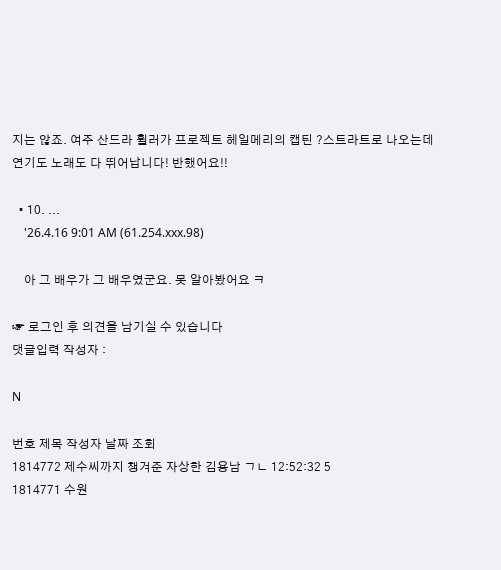지는 않죠. 여주 산드라 휠러가 프로젝트 헤일메리의 캡틴 ?스트라트로 나오는데 연기도 노래도 다 뛰어납니다! 반했어요!!

  • 10. ...
    '26.4.16 9:01 AM (61.254.xxx.98)

    아 그 배우가 그 배우였군요. 못 알아봤어요 ㅋ

☞ 로그인 후 의견을 남기실 수 있습니다
댓글입력 작성자 :

N

번호 제목 작성자 날짜 조회
1814772 제수씨까지 챙겨준 자상한 김용남 ㄱㄴ 12:52:32 5
1814771 수원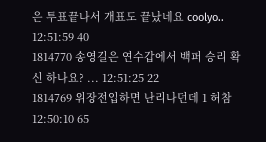은 투표끝나서 개표도 끝났네요 coolyo.. 12:51:59 40
1814770 송영길은 연수갑에서 백퍼 승리 확신 하나요? ... 12:51:25 22
1814769 위장전입하면 난리나던데 1 허참 12:50:10 65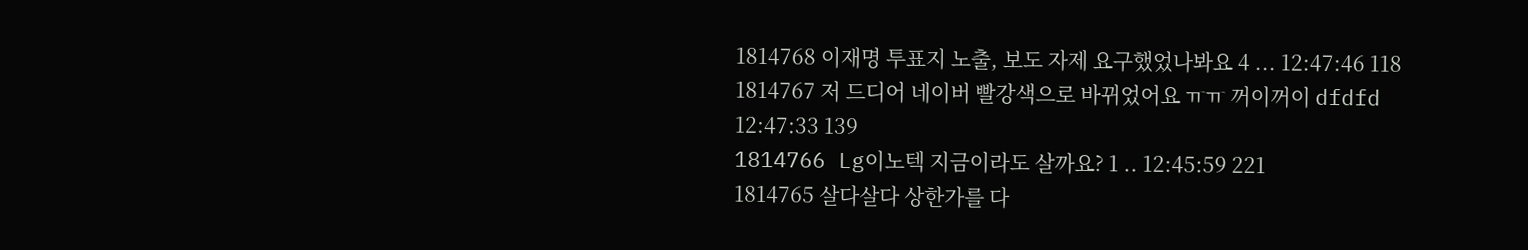1814768 이재명 투표지 노출, 보도 자제 요구했었나봐요 4 ... 12:47:46 118
1814767 저 드디어 네이버 빨강색으로 바뀌었어요 ㅠㅠ 꺼이꺼이 dfdfd 12:47:33 139
1814766 Lg이노텍 지금이라도 살까요? 1 .. 12:45:59 221
1814765 살다살다 상한가를 다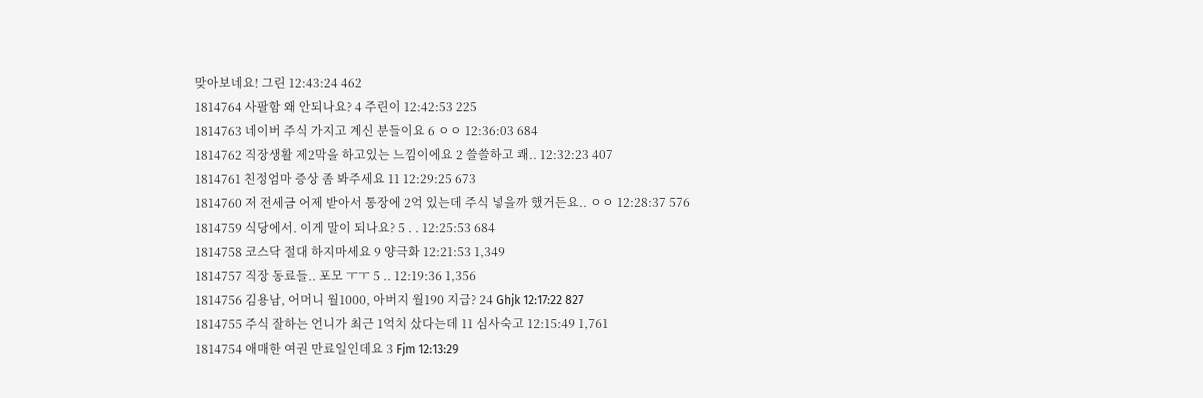맞아보네요! 그린 12:43:24 462
1814764 사팔함 왜 안되나요? 4 주린이 12:42:53 225
1814763 네이버 주식 가지고 계신 분들이요 6 ㅇㅇ 12:36:03 684
1814762 직장생활 제2막을 하고있는 느낌이에요 2 쓸쓸하고 쾌.. 12:32:23 407
1814761 친정엄마 증상 좀 봐주세요 11 12:29:25 673
1814760 저 전세금 어제 받아서 통장에 2억 있는데 주식 넣을까 했거든요.. ㅇㅇ 12:28:37 576
1814759 식당에서. 이게 말이 되나요? 5 . . 12:25:53 684
1814758 코스닥 절대 하지마세요 9 양극화 12:21:53 1,349
1814757 직장 동료들.. 포모 ㅜㅜ 5 .. 12:19:36 1,356
1814756 김용남, 어머니 월1000, 아버지 월190 지급? 24 Ghjk 12:17:22 827
1814755 주식 잘하는 언니가 최근 1억치 샀다는데 11 심사숙고 12:15:49 1,761
1814754 애매한 여권 만료일인데요 3 Fjm 12:13:29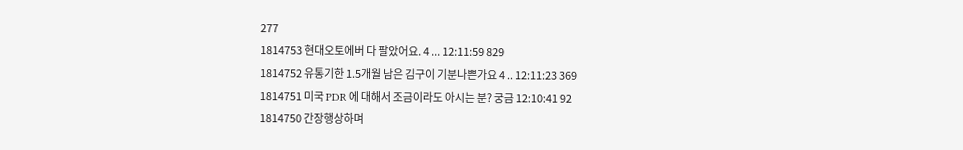277
1814753 현대오토에버 다 팔았어요. 4 ... 12:11:59 829
1814752 유통기한 1.5개월 남은 김구이 기분나쁜가요 4 .. 12:11:23 369
1814751 미국 PDR 에 대해서 조금이라도 아시는 분? 궁금 12:10:41 92
1814750 간장행상하며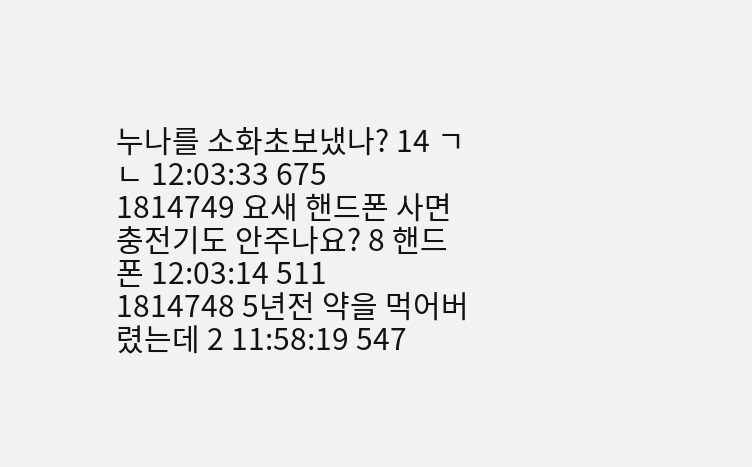누나를 소화초보냈나? 14 ㄱㄴ 12:03:33 675
1814749 요새 핸드폰 사면 충전기도 안주나요? 8 핸드폰 12:03:14 511
1814748 5년전 약을 먹어버렸는데 2 11:58:19 547